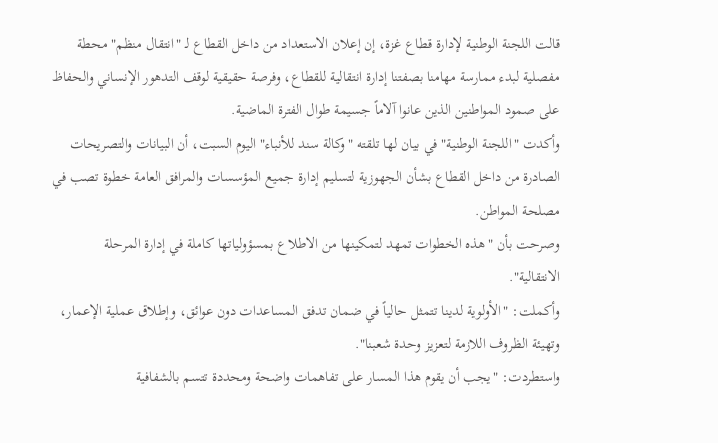قالت اللجنة الوطنية لإدارة قطاع غزة، إن إعلان الاستعداد من داخل القطاع لـ "انتقال منظم" محطة مفصلية لبدء ممارسة مهامنا بصفتنا إدارة انتقالية للقطاع، وفرصة حقيقية لوقف التدهور الإنساني والحفاظ على صمود المواطنين الذين عانوا آلاماً جسيمة طوال الفترة الماضية.
وأكدت "اللجنة الوطنية" في بيان لها تلقته "وكالة سند للأنباء" اليوم السبت، أن البيانات والتصريحات الصادرة من داخل القطاع بشأن الجهوزية لتسليم إدارة جميع المؤسسات والمرافق العامة خطوة تصب في مصلحة المواطن.
وصرحت بأن "هذه الخطوات تمهد لتمكينها من الاطلاع بمسؤولياتها كاملة في إدارة المرحلة الانتقالية".
وأكملت: "الأولوية لدينا تتمثل حالياً في ضمان تدفق المساعدات دون عوائق، وإطلاق عملية الإعمار، وتهيئة الظروف اللازمة لتعزيز وحدة شعبنا".
واستطردت: "يجب أن يقوم هذا المسار على تفاهمات واضحة ومحددة تتسم بالشفافية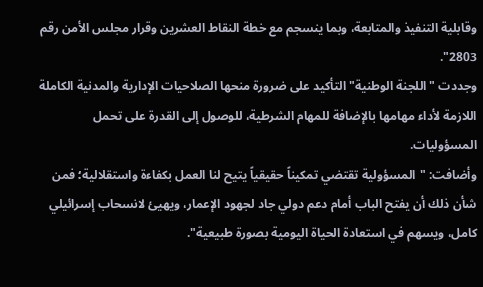وقابلية التنفيذ والمتابعة، وبما ينسجم مع خطة النقاط العشرين وقرار مجلس الأمن رقم 2803".
وجددت "اللجنة الوطنية" التأكيد على ضرورة منحها الصلاحيات الإدارية والمدنية الكاملة اللازمة لأداء مهامها بالإضافة للمهام الشرطية، للوصول إلى القدرة على تحمل المسؤوليات.
وأضافت: "المسؤولية تقتضي تمكيناً حقيقياً يتيح لنا العمل بكفاءة واستقلالية؛ فمن شأن ذلك أن يفتح الباب أمام دعم دولي جاد لجهود الإعمار، ويهيئ لانسحاب إسرائيلي كامل، ويسهم في استعادة الحياة اليومية بصورة طبيعية".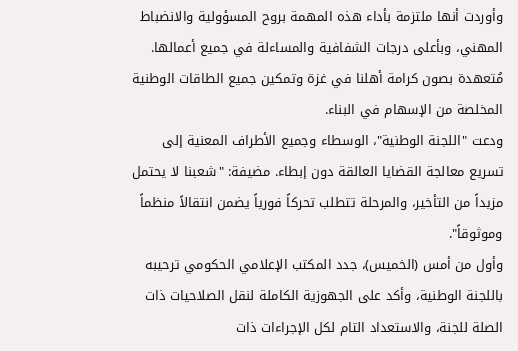وأوردت أنها ملتزمة بأداء هذه المهمة بروح المسؤولية والانضباط المهني، وبأعلى درجات الشفافية والمساءلة في جميع أعمالها. مُتعهدة بصون كرامة أهلنا في غزة وتمكين جميع الطاقات الوطنية المخلصة من الإسهام في البناء.
ودعت "اللجنة الوطنية"، الوسطاء وجميع الأطراف المعنية إلى تسريع معالجة القضايا العالقة دون إبطاء. مضيفة: "شعبنا لا يحتمل مزيداً من التأخير، والمرحلة تتطلب تحركاً فورياً يضمن انتقالاً منظماً وموثوقاً".
وأول من أمس (الخميس)، جدد المكتب الإعلامي الحكومي ترحيبه باللجنة الوطنية، وأكد على الجهوزية الكاملة لنقل الصلاحيات ذات الصلة للجنة، والاستعداد التام لكل الإجراءات ذات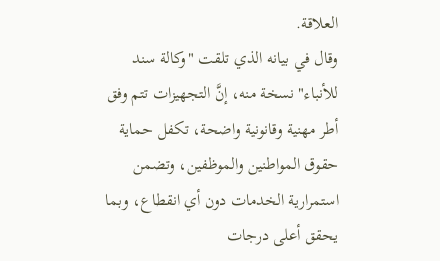العلاقة.
وقال في بيانه الذي تلقت "وكالة سند للأنباء" نسخة منه، إنَّ التجهيزات تتم وفق أطر مهنية وقانونية واضحة، تكفل حماية حقوق المواطنين والموظفين، وتضمن استمرارية الخدمات دون أي انقطاع، وبما يحقق أعلى درجات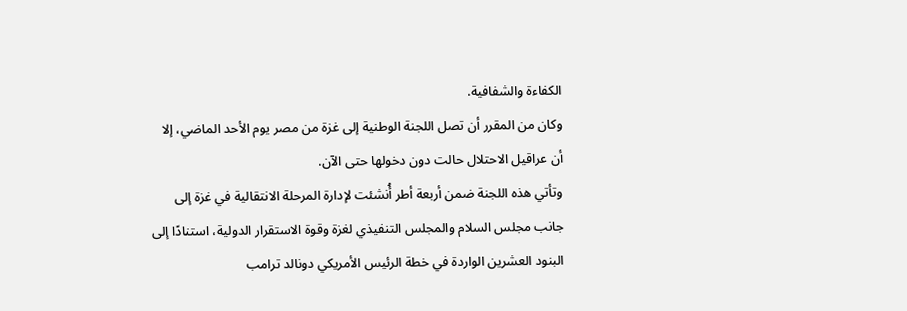الكفاءة والشفافية.
وكان من المقرر أن تصل اللجنة الوطنية إلى غزة من مصر يوم الأحد الماضي، إلا أن عراقيل الاحتلال حالت دون دخولها حتى الآن.
وتأتي هذه اللجنة ضمن أربعة أطر أُنشئت لإدارة المرحلة الانتقالية في غزة إلى جانب مجلس السلام والمجلس التنفيذي لغزة وقوة الاستقرار الدولية، استنادًا إلى البنود العشرين الواردة في خطة الرئيس الأمريكي دونالد ترامب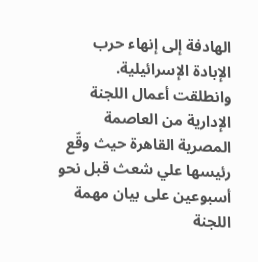الهادفة إلى إنهاء حرب الإبادة الإسرائيلية.
وانطلقت أعمال اللجنة الإدارية من العاصمة المصرية القاهرة حيث وقّع رئيسها علي شعث قبل نحو أسبوعين على بيان مهمة اللجنة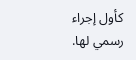كأول إجراء رسمي لها.